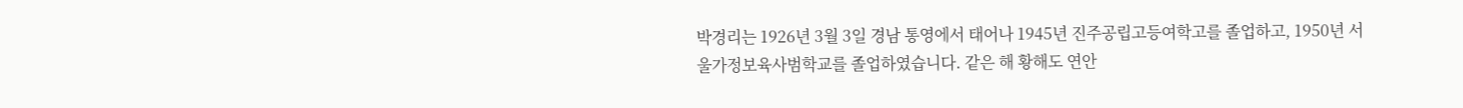박경리는 1926년 3월 3일 경남 통영에서 태어나 1945년 진주공립고등여학고를 졸업하고, 1950년 서울가정보육사범학교를 졸업하였습니다. 같은 해 황해도 연안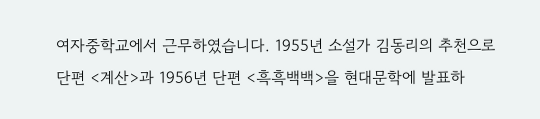여자중학교에서 근무하였습니다. 1955년 소설가 김동리의 추천으로 단편 <계산>과 1956년 단편 <흑흑백백>을 현대문학에 발표하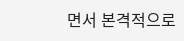면서 본격적으로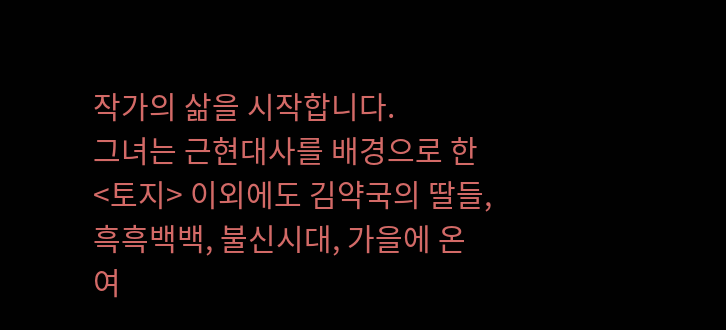작가의 삶을 시작합니다.
그녀는 근현대사를 배경으로 한 <토지> 이외에도 김약국의 딸들, 흑흑백백, 불신시대, 가을에 온 여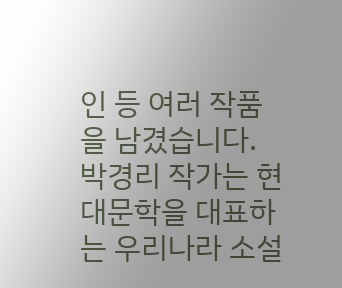인 등 여러 작품을 남겼습니다. 박경리 작가는 현대문학을 대표하는 우리나라 소설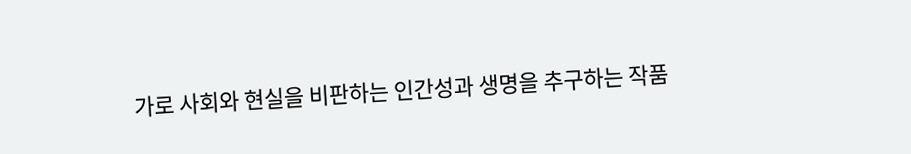가로 사회와 현실을 비판하는 인간성과 생명을 추구하는 작품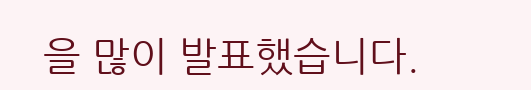을 많이 발표했습니다.